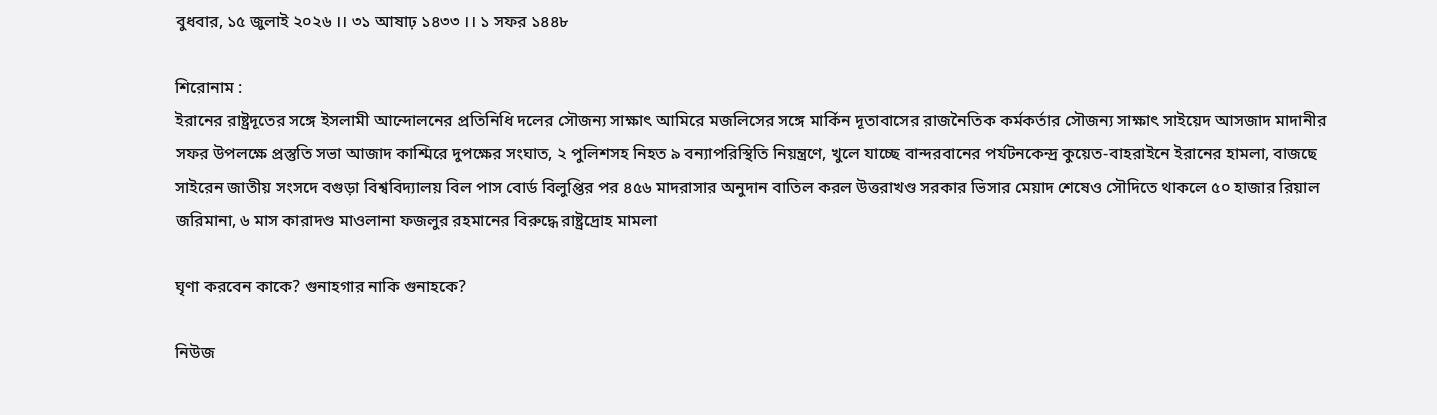বুধবার, ১৫ জুলাই ২০২৬ ।। ৩১ আষাঢ় ১৪৩৩ ।। ১ সফর ১৪৪৮

শিরোনাম :
ইরানের রাষ্ট্রদূতের সঙ্গে ইসলামী আন্দোলনের প্রতিনিধি দলের সৌজন্য সাক্ষাৎ আমিরে মজলিসের সঙ্গে মার্কিন দূতাবাসের রাজনৈতিক কর্মকর্তার সৌজন্য সাক্ষাৎ সাইয়েদ আসজাদ মাদানীর সফর উপলক্ষে প্রস্তুতি সভা আজাদ কাশ্মিরে দুপক্ষের সংঘাত, ২ পুলিশসহ নিহত ৯ বন্যাপরিস্থিতি নিয়ন্ত্রণে, খুলে যাচ্ছে বান্দরবানের পর্যটনকেন্দ্র কুয়েত-বাহরাইনে ইরানের হামলা, বাজছে সাইরেন জাতীয় সংসদে বগুড়া বিশ্ববিদ্যালয় বিল পাস বোর্ড বিলুপ্তির পর ৪৫৬ মাদরাসার অনুদান বাতিল করল উত্তরাখণ্ড সরকার ভিসার মেয়াদ শেষেও সৌদিতে থাকলে ৫০ হাজার রিয়াল জরিমানা, ৬ মাস কারাদণ্ড মাওলানা ফজলুর রহমানের বিরুদ্ধে রাষ্ট্রদ্রোহ মামলা

ঘৃণা করবেন কাকে? গুনাহগার নাকি গুনাহকে?

নিউজ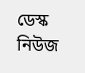ডেস্ক
নিউজ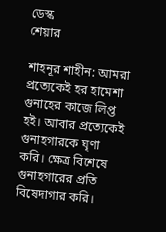ডেস্ক
শেয়ার

শাহনূর শাহীন: আমরা প্রত্যেকেই হর হামেশা গুনাহের কাজে লিপ্ত হই। আবার প্রত্যেকেই গুনাহগারকে ঘৃণা করি। ক্ষেত্র বিশেষে গুনাহগারের প্রতি বিষেদাগার করি।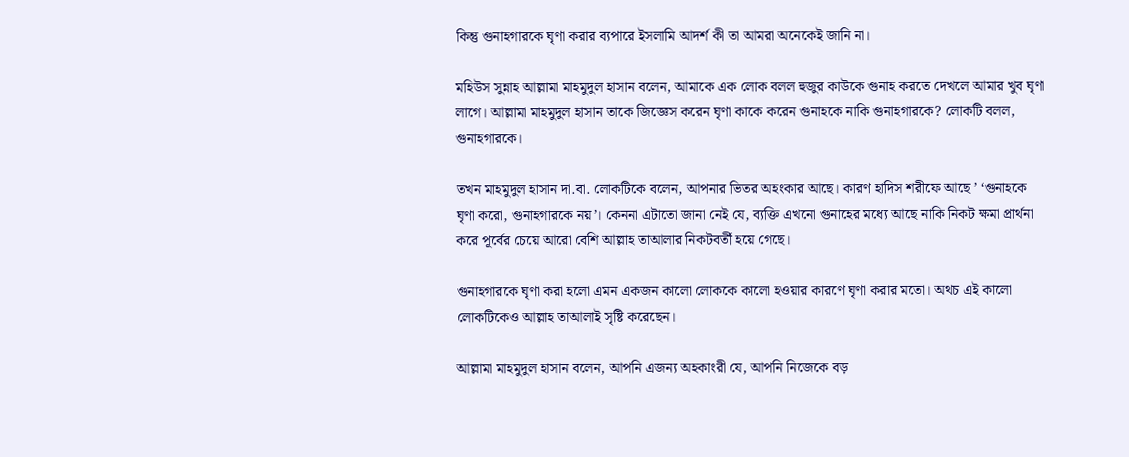কিন্তু গুনাহগারকে ঘৃণা করার ব্যপারে ইসলামি আদর্শ কী তা আমরা অনেকেই জানি না।

মহিউস সুন্নাহ আল্লামা মাহমুদুল হাসান বলেন, আমাকে এক লোক বলল হুজুর কাউকে গুনাহ করতে দেখলে আমার খুব ঘৃণা লাগে। আল্লামা মাহমুদুল হাসান তাকে জিজ্ঞেস করেন ঘৃণা কাকে করেন গুনাহকে নাকি গুনাহগারকে? লোকটি বলল, গুনাহগারকে।

তখন মাহমুদুল হাসান দা.বা. লোকটিকে বলেন, আপনার ভিতর অহংকার আছে। কারণ হাদিস শরীফে আছে ’ ‘গুনাহকে ঘৃণা করো, গুনাহগারকে নয়’। কেননা এটাতো জানা নেই যে, ব্যক্তি এখনো গুনাহের মধ্যে আছে নাকি নিকট ক্ষমা প্রার্থনা করে পূর্বের চেয়ে আরো বেশি আল্লাহ তাআলার নিকটবর্তী হয়ে গেছে।

গুনাহগারকে ঘৃণা করা হলো এমন একজন কালো লোককে কালো হওয়ার কারণে ঘৃণা করার মতো। অথচ এই কালো লোকটিকেও আল্লাহ তাআলাই সৃষ্টি করেছেন।

আল্লামা মাহমুদুল হাসান বলেন, আপনি এজন্য অহকাংরী যে, আপনি নিজেকে বড়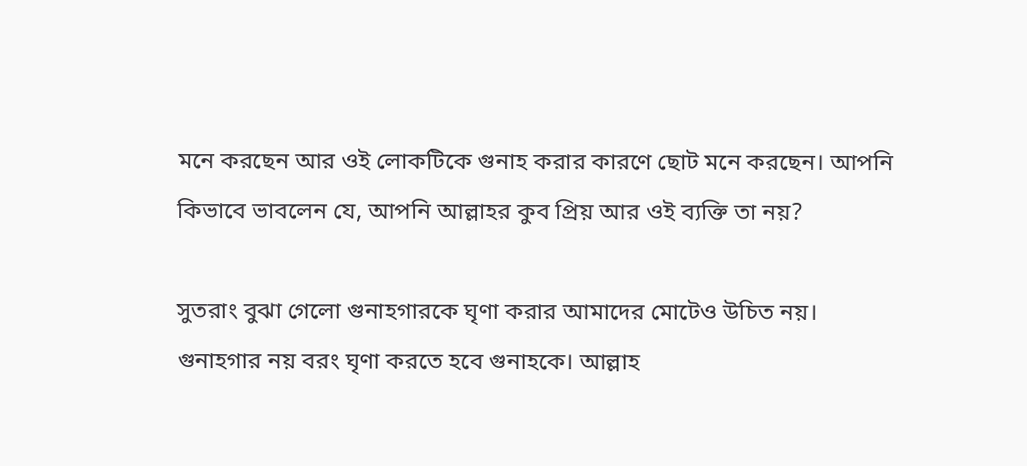মনে করছেন আর ওই লোকটিকে গুনাহ করার কারণে ছোট মনে করছেন। আপনি কিভাবে ভাবলেন যে, আপনি আল্লাহর কুব প্রিয় আর ওই ব্যক্তি তা নয়?

সুতরাং বুঝা গেলো গুনাহগারকে ঘৃণা করার আমাদের মোটেও উচিত নয়। গুনাহগার নয় বরং ঘৃণা করতে হবে গুনাহকে। আল্লাহ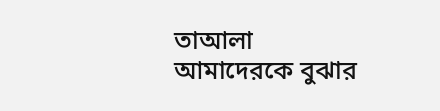তাআলা আমাদেরকে বুঝার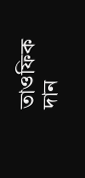তাওফিক দান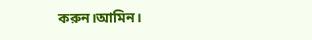করুন।আমিন।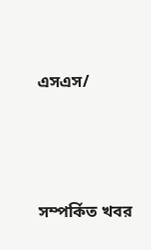এসএস/




সম্পর্কিত খবর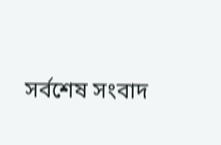সর্বশেষ সংবাদ